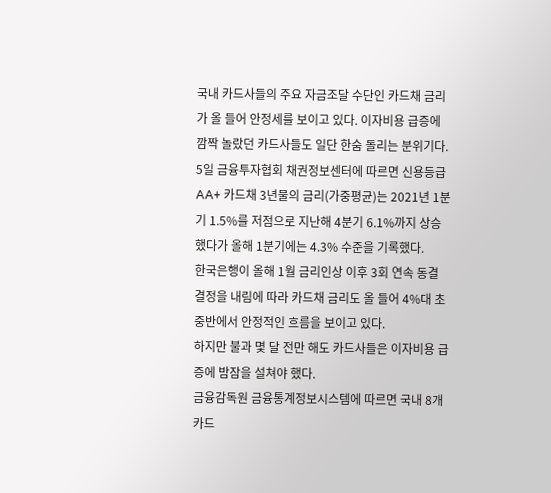국내 카드사들의 주요 자금조달 수단인 카드채 금리가 올 들어 안정세를 보이고 있다. 이자비용 급증에 깜짝 놀랐던 카드사들도 일단 한숨 돌리는 분위기다.
5일 금융투자협회 채권정보센터에 따르면 신용등급 AA+ 카드채 3년물의 금리(가중평균)는 2021년 1분기 1.5%를 저점으로 지난해 4분기 6.1%까지 상승했다가 올해 1분기에는 4.3% 수준을 기록했다.
한국은행이 올해 1월 금리인상 이후 3회 연속 동결 결정을 내림에 따라 카드채 금리도 올 들어 4%대 초중반에서 안정적인 흐름을 보이고 있다.
하지만 불과 몇 달 전만 해도 카드사들은 이자비용 급증에 밤잠을 설쳐야 했다.
금융감독원 금융통계정보시스템에 따르면 국내 8개 카드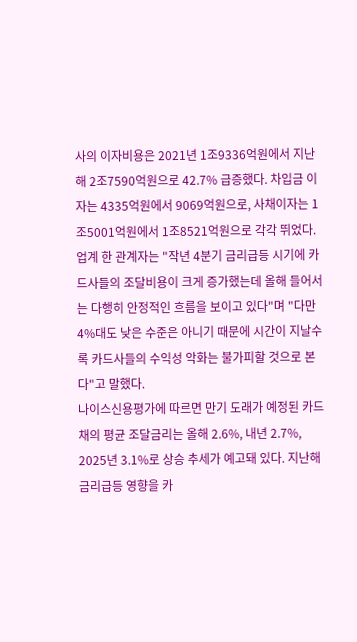사의 이자비용은 2021년 1조9336억원에서 지난해 2조7590억원으로 42.7% 급증했다. 차입금 이자는 4335억원에서 9069억원으로, 사채이자는 1조5001억원에서 1조8521억원으로 각각 뛰었다.
업계 한 관계자는 "작년 4분기 금리급등 시기에 카드사들의 조달비용이 크게 증가했는데 올해 들어서는 다행히 안정적인 흐름을 보이고 있다"며 "다만 4%대도 낮은 수준은 아니기 때문에 시간이 지날수록 카드사들의 수익성 악화는 불가피할 것으로 본다"고 말했다.
나이스신용평가에 따르면 만기 도래가 예정된 카드채의 평균 조달금리는 올해 2.6%, 내년 2.7%, 2025년 3.1%로 상승 추세가 예고돼 있다. 지난해 금리급등 영향을 카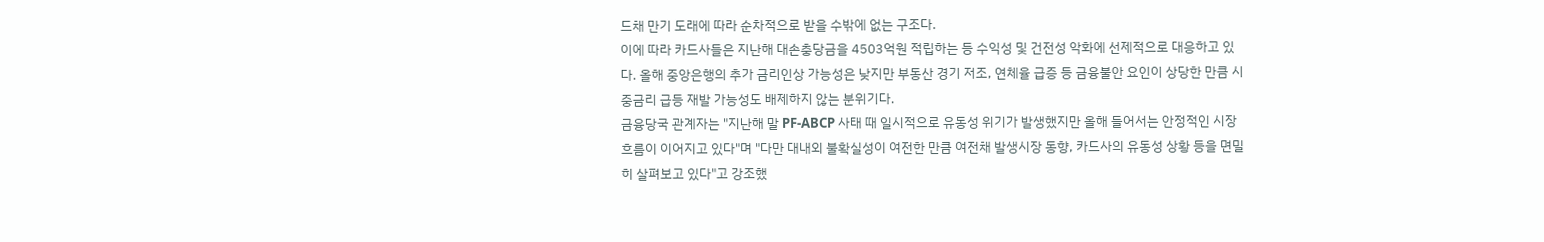드채 만기 도래에 따라 순차적으로 받을 수밖에 없는 구조다.
이에 따라 카드사들은 지난해 대손충당금을 4503억원 적립하는 등 수익성 및 건전성 악화에 선제적으로 대응하고 있다. 올해 중앙은행의 추가 금리인상 가능성은 낮지만 부동산 경기 저조, 연체율 급증 등 금융불안 요인이 상당한 만큼 시중금리 급등 재발 가능성도 배제하지 않는 분위기다.
금융당국 관계자는 "지난해 말 PF-ABCP 사태 때 일시적으로 유동성 위기가 발생했지만 올해 들어서는 안정적인 시장 흐름이 이어지고 있다"며 "다만 대내외 불확실성이 여전한 만큼 여전채 발생시장 동향, 카드사의 유동성 상황 등을 면밀히 살펴보고 있다"고 강조했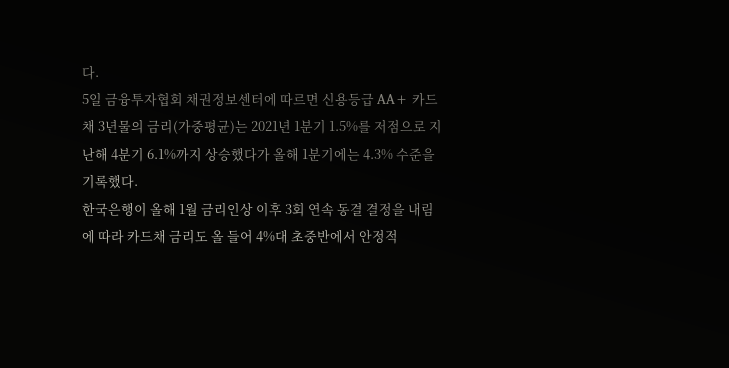다.
5일 금융투자협회 채권정보센터에 따르면 신용등급 AA+ 카드채 3년물의 금리(가중평균)는 2021년 1분기 1.5%를 저점으로 지난해 4분기 6.1%까지 상승했다가 올해 1분기에는 4.3% 수준을 기록했다.
한국은행이 올해 1월 금리인상 이후 3회 연속 동결 결정을 내림에 따라 카드채 금리도 올 들어 4%대 초중반에서 안정적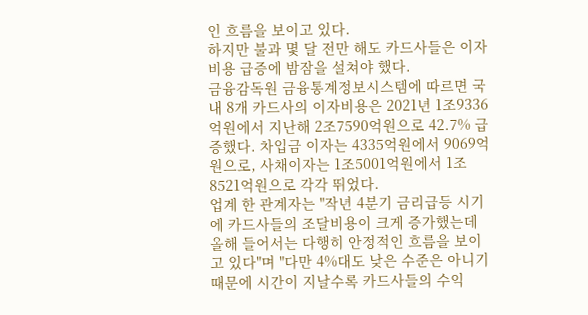인 흐름을 보이고 있다.
하지만 불과 몇 달 전만 해도 카드사들은 이자비용 급증에 밤잠을 설쳐야 했다.
금융감독원 금융통계정보시스템에 따르면 국내 8개 카드사의 이자비용은 2021년 1조9336억원에서 지난해 2조7590억원으로 42.7% 급증했다. 차입금 이자는 4335억원에서 9069억원으로, 사채이자는 1조5001억원에서 1조8521억원으로 각각 뛰었다.
업계 한 관계자는 "작년 4분기 금리급등 시기에 카드사들의 조달비용이 크게 증가했는데 올해 들어서는 다행히 안정적인 흐름을 보이고 있다"며 "다만 4%대도 낮은 수준은 아니기 때문에 시간이 지날수록 카드사들의 수익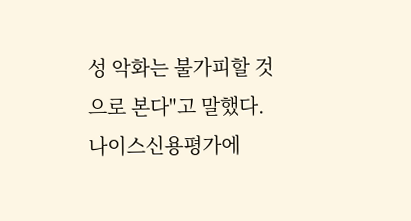성 악화는 불가피할 것으로 본다"고 말했다.
나이스신용평가에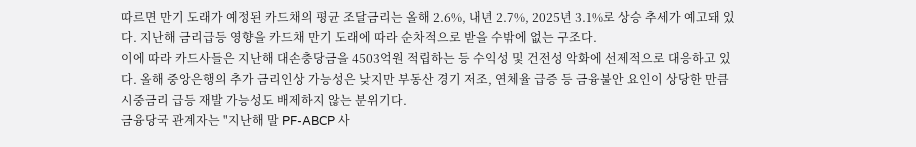따르면 만기 도래가 예정된 카드채의 평균 조달금리는 올해 2.6%, 내년 2.7%, 2025년 3.1%로 상승 추세가 예고돼 있다. 지난해 금리급등 영향을 카드채 만기 도래에 따라 순차적으로 받을 수밖에 없는 구조다.
이에 따라 카드사들은 지난해 대손충당금을 4503억원 적립하는 등 수익성 및 건전성 악화에 선제적으로 대응하고 있다. 올해 중앙은행의 추가 금리인상 가능성은 낮지만 부동산 경기 저조, 연체율 급증 등 금융불안 요인이 상당한 만큼 시중금리 급등 재발 가능성도 배제하지 않는 분위기다.
금융당국 관계자는 "지난해 말 PF-ABCP 사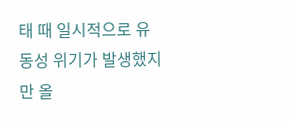태 때 일시적으로 유동성 위기가 발생했지만 올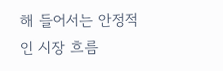해 들어서는 안정적인 시장 흐름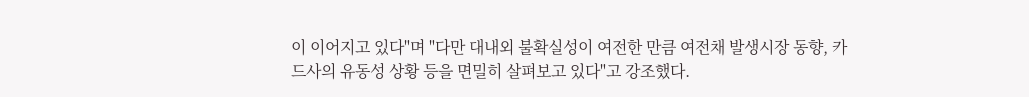이 이어지고 있다"며 "다만 대내외 불확실성이 여전한 만큼 여전채 발생시장 동향, 카드사의 유동성 상황 등을 면밀히 살펴보고 있다"고 강조했다.